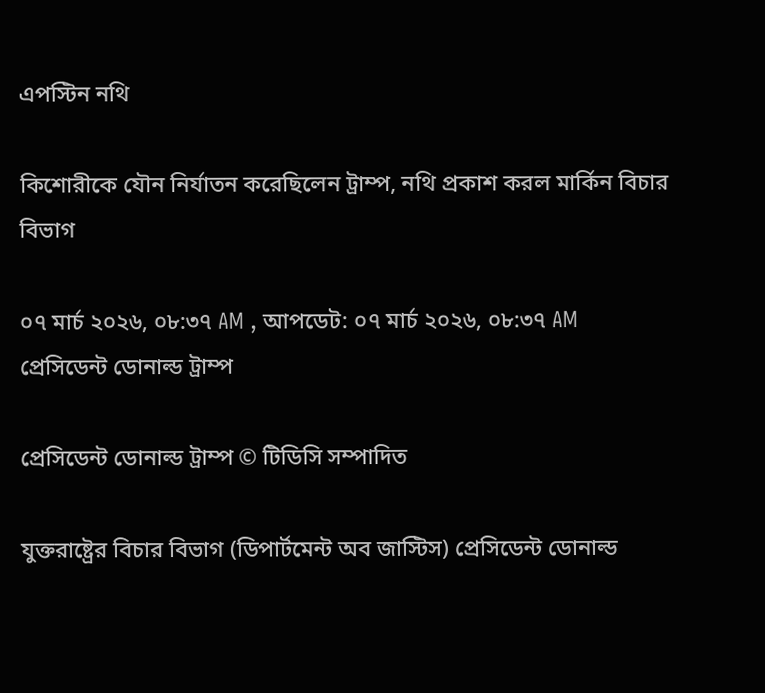এপস্টিন নথি

কিশোরীকে যৌন নির্যাতন করেছিলেন ট্রাম্প, নথি প্রকাশ করল মার্কিন বিচার বিভাগ

০৭ মার্চ ২০২৬, ০৮:৩৭ AM , আপডেট: ০৭ মার্চ ২০২৬, ০৮:৩৭ AM
প্রেসিডেন্ট ডোনাল্ড ট্রাম্প

প্রেসিডেন্ট ডোনাল্ড ট্রাম্প © টিডিসি সম্পাদিত

যুক্তরাষ্ট্রের বিচার বিভাগ (ডিপার্টমেন্ট অব জাস্টিস) প্রেসিডেন্ট ডোনাল্ড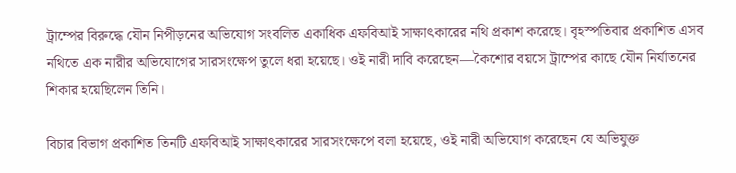ট্রাম্পের বিরুদ্ধে যৌন নিপীড়নের অভিযোগ সংবলিত একাধিক এফবিআই সাক্ষাৎকারের নথি প্রকাশ করেছে। বৃহস্পতিবার প্রকাশিত এসব নথিতে এক নারীর অভিযোগের সারসংক্ষেপ তুলে ধরা হয়েছে। ওই নারী দাবি করেছেন—কৈশোর বয়সে ট্রাম্পের কাছে যৌন নির্যাতনের শিকার হয়েছিলেন তিনি।

বিচার বিভাগ প্রকাশিত তিনটি এফবিআই সাক্ষাৎকারের সারসংক্ষেপে বলা হয়েছে, ওই নারী অভিযোগ করেছেন যে অভিযুক্ত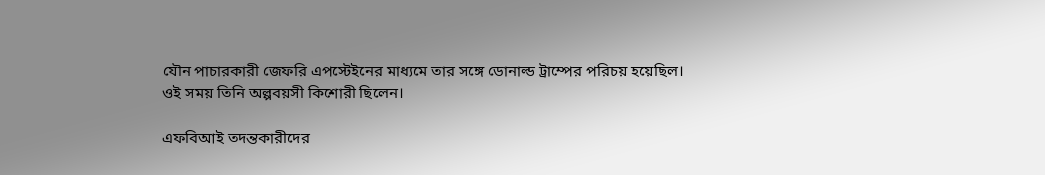যৌন পাচারকারী জেফরি এপস্টেইনের মাধ্যমে তার সঙ্গে ডোনাল্ড ট্রাম্পের পরিচয় হয়েছিল। ওই সময় তিনি অল্পবয়সী কিশোরী ছিলেন।

এফবিআই তদন্তকারীদের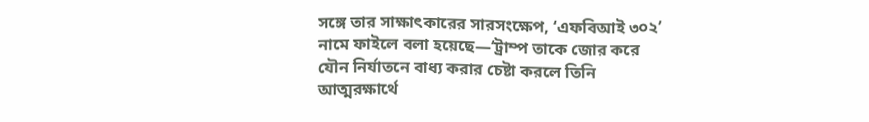সঙ্গে তার সাক্ষাৎকারের সারসংক্ষেপ, ‘এফবিআই ৩০২’ নামে ফাইলে বলা হয়েছে—‘ট্রাম্প তাকে জোর করে যৌন নির্যাতনে বাধ্য করার চেষ্টা করলে তিনি আত্মরক্ষার্থে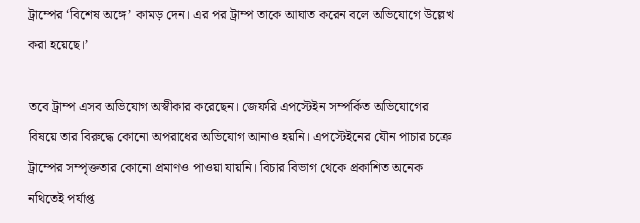ট্রাম্পের ‘বিশেষ অঙ্গে’ কামড় দেন। এর পর ট্রাম্প তাকে আঘাত করেন বলে অভিযোগে উল্লেখ করা হয়েছে।’

তবে ট্রাম্প এসব অভিযোগ অস্বীকার করেছেন। জেফরি এপস্টেইন সম্পর্কিত অভিযোগের বিষয়ে তার বিরুদ্ধে কোনো অপরাধের অভিযোগ আনাও হয়নি। এপস্টেইনের যৌন পাচার চক্রে ট্রাম্পের সম্পৃক্ততার কোনো প্রমাণও পাওয়া যায়নি। বিচার বিভাগ থেকে প্রকাশিত অনেক নথিতেই পর্যাপ্ত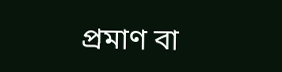প্রমাণ বা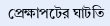প্রেক্ষাপটের ঘাটতি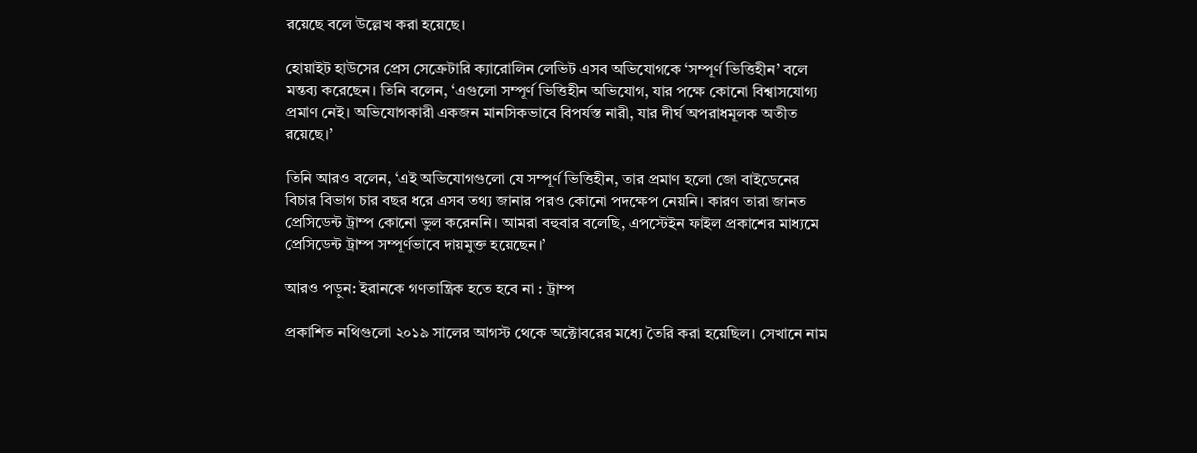রয়েছে বলে উল্লেখ করা হয়েছে।

হোয়াইট হাউসের প্রেস সেক্রেটারি ক্যারোলিন লেভিট এসব অভিযোগকে ‘সম্পূর্ণ ভিত্তিহীন’ বলে মন্তব্য করেছেন। তিনি বলেন, ‘এগুলো সম্পূর্ণ ভিত্তিহীন অভিযোগ, যার পক্ষে কোনো বিশ্বাসযোগ্য প্রমাণ নেই। অভিযোগকারী একজন মানসিকভাবে বিপর্যস্ত নারী, যার দীর্ঘ অপরাধমূলক অতীত রয়েছে।’

তিনি আরও বলেন, ‘এই অভিযোগগুলো যে সম্পূর্ণ ভিত্তিহীন, তার প্রমাণ হলো জো বাইডেনের বিচার বিভাগ চার বছর ধরে এসব তথ্য জানার পরও কোনো পদক্ষেপ নেয়নি। কারণ তারা জানত প্রেসিডেন্ট ট্রাম্প কোনো ভুল করেননি। আমরা বহুবার বলেছি, এপস্টেইন ফাইল প্রকাশের মাধ্যমে প্রেসিডেন্ট ট্রাম্প সম্পূর্ণভাবে দায়মুক্ত হয়েছেন।’

আরও পড়ুন: ইরানকে গণতান্ত্রিক হতে হবে না : ট্রাম্প

প্রকাশিত নথিগুলো ২০১৯ সালের আগস্ট থেকে অক্টোবরের মধ্যে তৈরি করা হয়েছিল। সেখানে নাম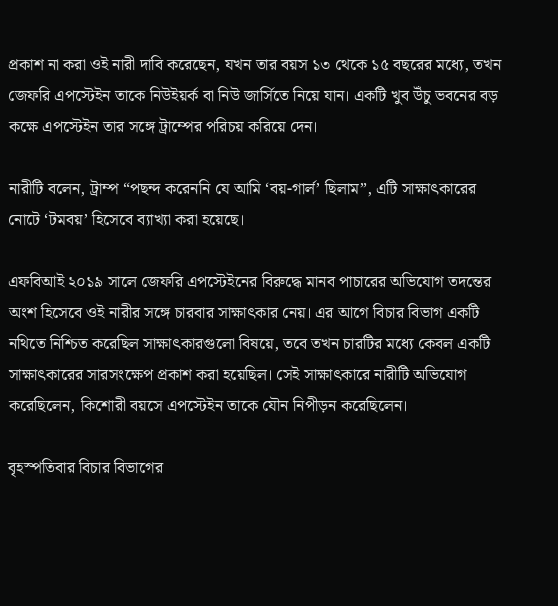প্রকাশ না করা ওই নারী দাবি করেছেন, যখন তার বয়স ১৩ থেকে ১৫ বছরের মধ্যে, তখন জেফরি এপস্টেইন তাকে নিউইয়র্ক বা নিউ জার্সিতে নিয়ে যান। একটি খুব উঁচু ভবনের বড় কক্ষে এপস্টেইন তার সঙ্গে ট্রাম্পের পরিচয় করিয়ে দেন।

নারীটি বলেন, ট্রাম্প “পছন্দ করেননি যে আমি ‘বয়-গার্ল’ ছিলাম”, এটি সাক্ষাৎকারের নোটে ‘টমবয়’ হিসেবে ব্যাখ্যা করা হয়েছে।

এফবিআই ২০১৯ সালে জেফরি এপস্টেইনের বিরুদ্ধে মানব পাচারের অভিযোগ তদন্তের অংশ হিসেবে ওই নারীর সঙ্গে চারবার সাক্ষাৎকার নেয়। এর আগে বিচার বিভাগ একটি নথিতে নিশ্চিত করেছিল সাক্ষাৎকারগুলো বিষয়ে, তবে তখন চারটির মধ্যে কেবল একটি সাক্ষাৎকারের সারসংক্ষেপ প্রকাশ করা হয়েছিল। সেই সাক্ষাৎকারে নারীটি অভিযোগ করেছিলেন, কিশোরী বয়সে এপস্টেইন তাকে যৌন নিপীড়ন করেছিলেন।

বৃহস্পতিবার বিচার বিভাগের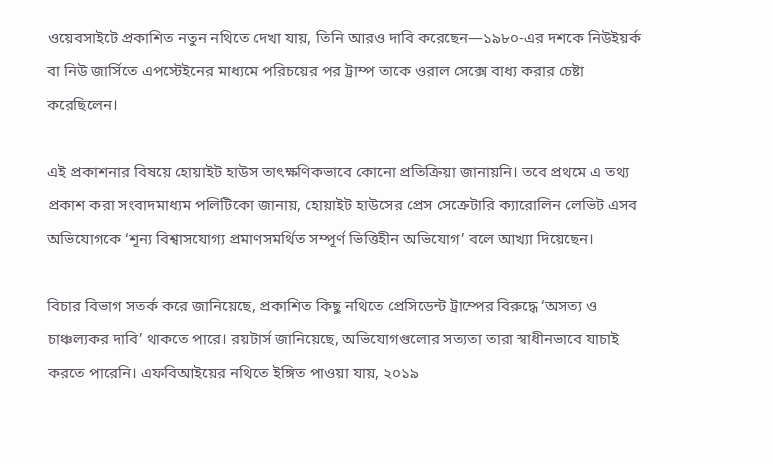ওয়েবসাইটে প্রকাশিত নতুন নথিতে দেখা যায়, তিনি আরও দাবি করেছেন—১৯৮০-এর দশকে নিউইয়র্ক বা নিউ জার্সিতে এপস্টেইনের মাধ্যমে পরিচয়ের পর ট্রাম্প তাকে ওরাল সেক্সে বাধ্য করার চেষ্টা করেছিলেন।

এই প্রকাশনার বিষয়ে হোয়াইট হাউস তাৎক্ষণিকভাবে কোনো প্রতিক্রিয়া জানায়নি। তবে প্রথমে এ তথ্য প্রকাশ করা সংবাদমাধ্যম পলিটিকো জানায়, হোয়াইট হাউসের প্রেস সেক্রেটারি ক্যারোলিন লেভিট এসব অভিযোগকে ‘শূন্য বিশ্বাসযোগ্য প্রমাণসমর্থিত সম্পূর্ণ ভিত্তিহীন অভিযোগ’ বলে আখ্যা দিয়েছেন।

বিচার বিভাগ সতর্ক করে জানিয়েছে, প্রকাশিত কিছু নথিতে প্রেসিডেন্ট ট্রাম্পের বিরুদ্ধে ‘অসত্য ও চাঞ্চল্যকর দাবি’ থাকতে পারে। রয়টার্স জানিয়েছে, অভিযোগগুলোর সত্যতা তারা স্বাধীনভাবে যাচাই করতে পারেনি। এফবিআইয়ের নথিতে ইঙ্গিত পাওয়া যায়, ২০১৯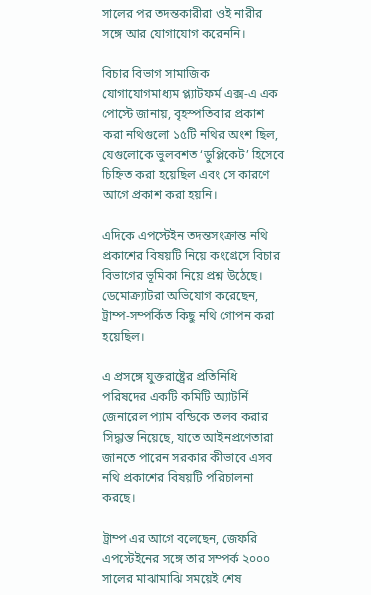সালের পর তদন্তকারীরা ওই নারীর সঙ্গে আর যোগাযোগ করেননি।

বিচার বিভাগ সামাজিক যোগাযোগমাধ্যম প্ল্যাটফর্ম এক্স-এ এক পোস্টে জানায়, বৃহস্পতিবার প্রকাশ করা নথিগুলো ১৫টি নথির অংশ ছিল, যেগুলোকে ভুলবশত ‘ডুপ্লিকেট’ হিসেবে চিহ্নিত করা হয়েছিল এবং সে কারণে আগে প্রকাশ করা হয়নি।

এদিকে এপস্টেইন তদন্তসংক্রান্ত নথি প্রকাশের বিষয়টি নিয়ে কংগ্রেসে বিচার বিভাগের ভূমিকা নিয়ে প্রশ্ন উঠেছে। ডেমোক্র্যাটরা অভিযোগ করেছেন, ট্রাম্প-সম্পর্কিত কিছু নথি গোপন করা হয়েছিল।

এ প্রসঙ্গে যুক্তরাষ্ট্রের প্রতিনিধি পরিষদের একটি কমিটি অ্যাটর্নি জেনারেল প্যাম বন্ডিকে তলব করার সিদ্ধান্ত নিয়েছে, যাতে আইনপ্রণেতারা জানতে পারেন সরকার কীভাবে এসব নথি প্রকাশের বিষয়টি পরিচালনা করছে।

ট্রাম্প এর আগে বলেছেন, জেফরি এপস্টেইনের সঙ্গে তার সম্পর্ক ২০০০ সালের মাঝামাঝি সময়েই শেষ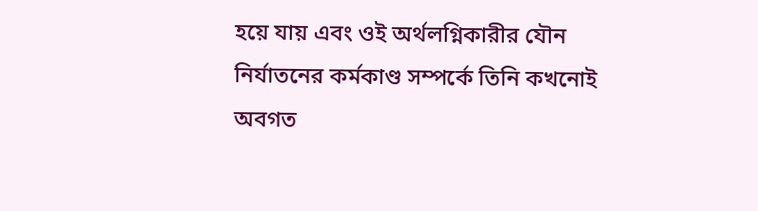হয়ে যায় এবং ওই অর্থলগ্নিকারীর যৌন নির্যাতনের কর্মকাণ্ড সম্পর্কে তিনি কখনোই অবগত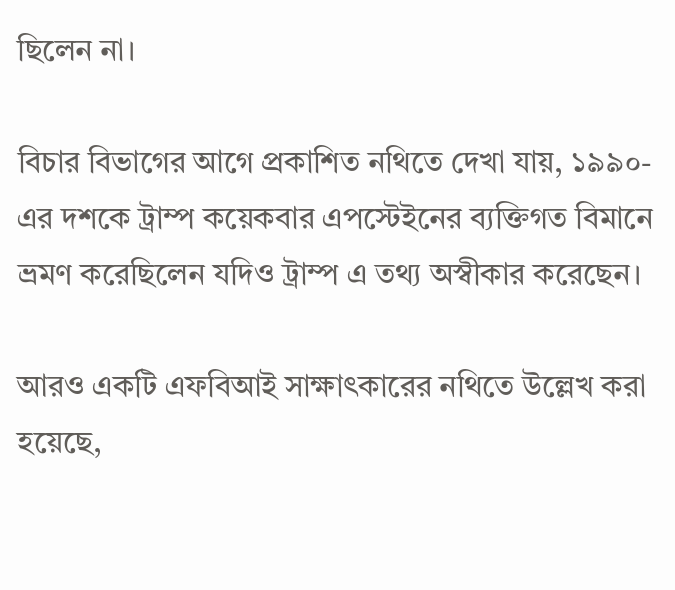ছিলেন না।

বিচার বিভাগের আগে প্রকাশিত নথিতে দেখা যায়, ১৯৯০-এর দশকে ট্রাম্প কয়েকবার এপস্টেইনের ব্যক্তিগত বিমানে ভ্রমণ করেছিলেন যদিও ট্রাম্প এ তথ্য অস্বীকার করেছেন।

আরও একটি এফবিআই সাক্ষাৎকারের নথিতে উল্লেখ করা হয়েছে,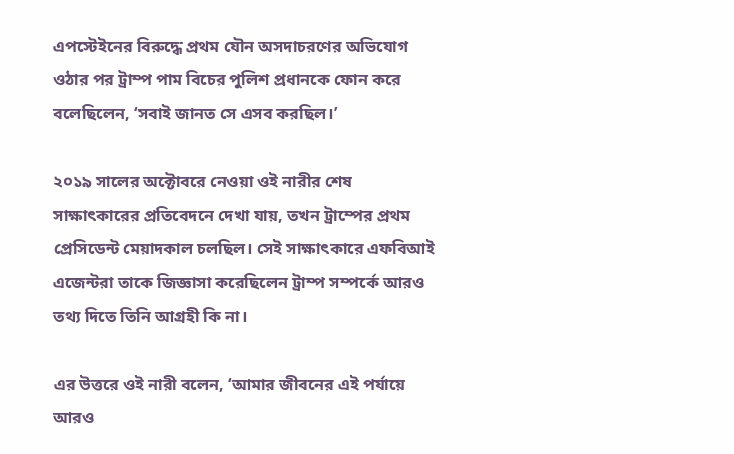এপস্টেইনের বিরুদ্ধে প্রথম যৌন অসদাচরণের অভিযোগ ওঠার পর ট্রাম্প পাম বিচের পুলিশ প্রধানকে ফোন করে বলেছিলেন, ‘সবাই জানত সে এসব করছিল।’

২০১৯ সালের অক্টোবরে নেওয়া ওই নারীর শেষ সাক্ষাৎকারের প্রতিবেদনে দেখা যায়, তখন ট্রাম্পের প্রথম প্রেসিডেন্ট মেয়াদকাল চলছিল। সেই সাক্ষাৎকারে এফবিআই এজেন্টরা তাকে জিজ্ঞাসা করেছিলেন ট্রাম্প সম্পর্কে আরও তথ্য দিতে তিনি আগ্রহী কি না।

এর উত্তরে ওই নারী বলেন, ‘আমার জীবনের এই পর্যায়ে আরও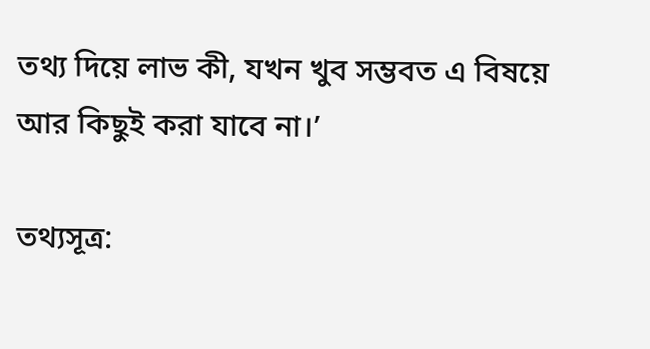তথ্য দিয়ে লাভ কী, যখন খুব সম্ভবত এ বিষয়ে আর কিছুই করা যাবে না।’

তথ্যসূত্র: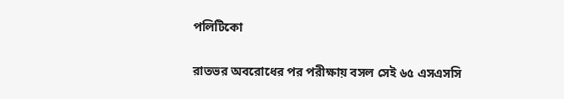পলিটিকো

রাতভর অবরোধের পর পরীক্ষায় বসল সেই ৬৫ এসএসসি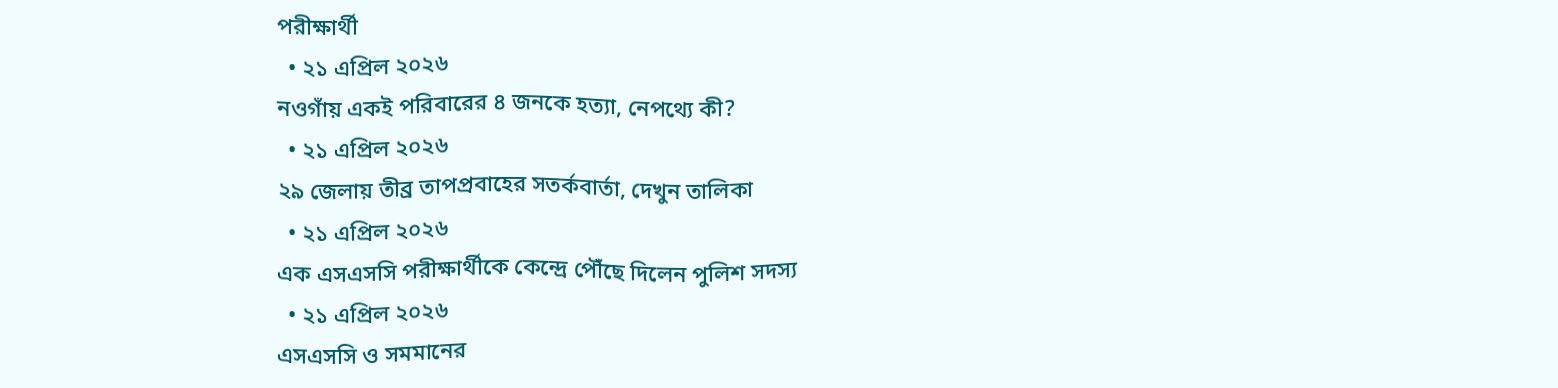পরীক্ষার্থী
  • ২১ এপ্রিল ২০২৬
নওগাঁয় একই পরিবারের ৪ জনকে হত্যা, নেপথ্যে কী?
  • ২১ এপ্রিল ২০২৬
২৯ জেলায় তীব্র তাপপ্রবাহের সতর্কবার্তা, দেখুন তালিকা
  • ২১ এপ্রিল ২০২৬
এক এসএসসি পরীক্ষার্থীকে কেন্দ্রে পৌঁছে দিলেন পুলিশ সদস্য
  • ২১ এপ্রিল ২০২৬
এসএসসি ও সমমানের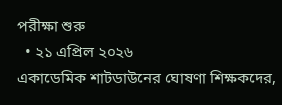পরীক্ষা শুরু
  • ২১ এপ্রিল ২০২৬
একাডেমিক শাটডাউনের ঘোষণা শিক্ষকদের,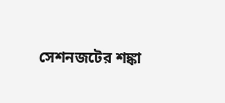সেশনজটের শঙ্কা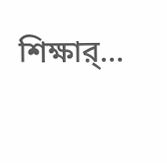শিক্ষার্…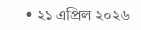• ২১ এপ্রিল ২০২৬